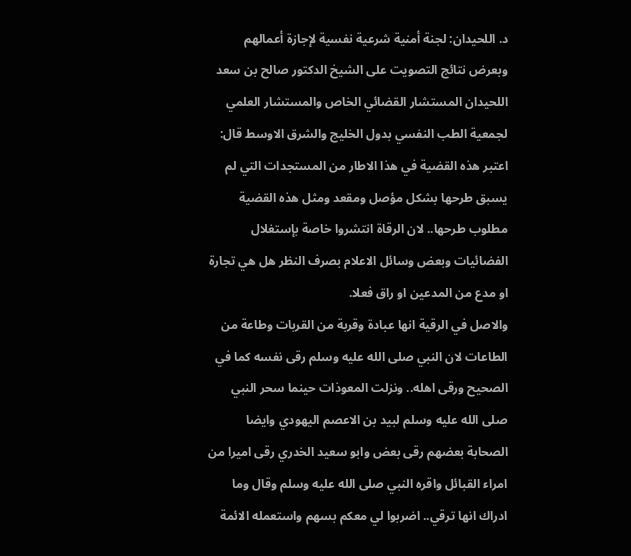د. اللحيدان: لجنة أمنية شرعية نفسية لإجازة أعمالهم
وبعرض نتائج التصويت على الشيخ الدكتور صالح بن سعد اللحيدان المستشار القضائي الخاص والمستشار العلمي لجمعية الطب النفسي بدول الخليج والشرق الاوسط قال: اعتبر هذه القضية في هذا الاطار من المستجدات التي لم يسبق طرحها بشكل مؤصل ومقعد ومثل هذه القضية مطلوب طرحها.. لان الرقاة انتشروا خاصة بإستغلال الفضائيات وبعض وسائل الاعلام بصرف النظر هل هي تجارة او مدع من المدعين او راق فعلا.
والاصل في الرقية انها عبادة وقربة من القربات وطاعة من الطاعات لان النبي صلى الله عليه وسلم رقى نفسه كما في الصحيح ورقى اهله.. ونزلت المعوذات حينما سحر النبي صلى الله عليه وسلم لبيد بن الاعصم اليهودي وايضا الصحابة بعضهم رقى بعض وابو سعيد الخدري رقى اميرا من امراء القبائل واقره النبي صلى الله عليه وسلم وقال وما ادراك انها ترقي.. اضربوا لي معكم بسهم واستعمله الائمة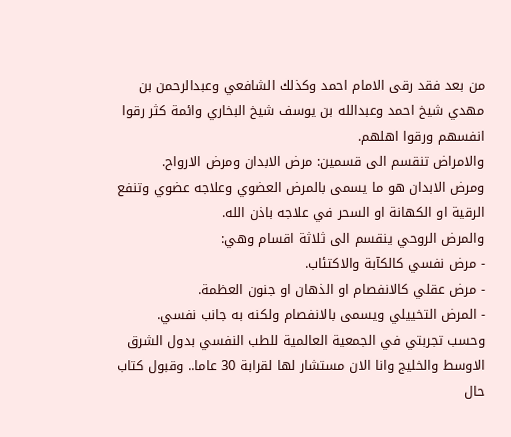من بعد فقد رقى الامام احمد وكذلك الشافعي وعبدالرحمن بن مهدي شيخ احمد وعبدالله بن يوسف شيخ البخاري وائمة كثر رقوا انفسهم ورقوا اهلهم.
والامراض تنقسم الى قسمين: مرض الابدان ومرض الارواح.
ومرض الابدان هو ما يسمى بالمرض العضوي وعلاجه عضوي وتنفع الرقية او الكهانة او السحر في علاجه باذن الله.
والمرض الروحي ينقسم الى ثلاثة اقسام وهي:
- مرض نفسي كالكآبة والاكتئاب.
- مرض عقلي كالانفصام او الذهان او جنون العظمة.
- المرض التخييلي ويسمى بالانفصام ولكنه به جانب نفسي.
وحسب تجربتي في الجمعية العالمية للطب النفسي بدول الشرق الاوسط والخليج وانا الان مستشار لها لقرابة 30 عاما.. وقبول كتاب حال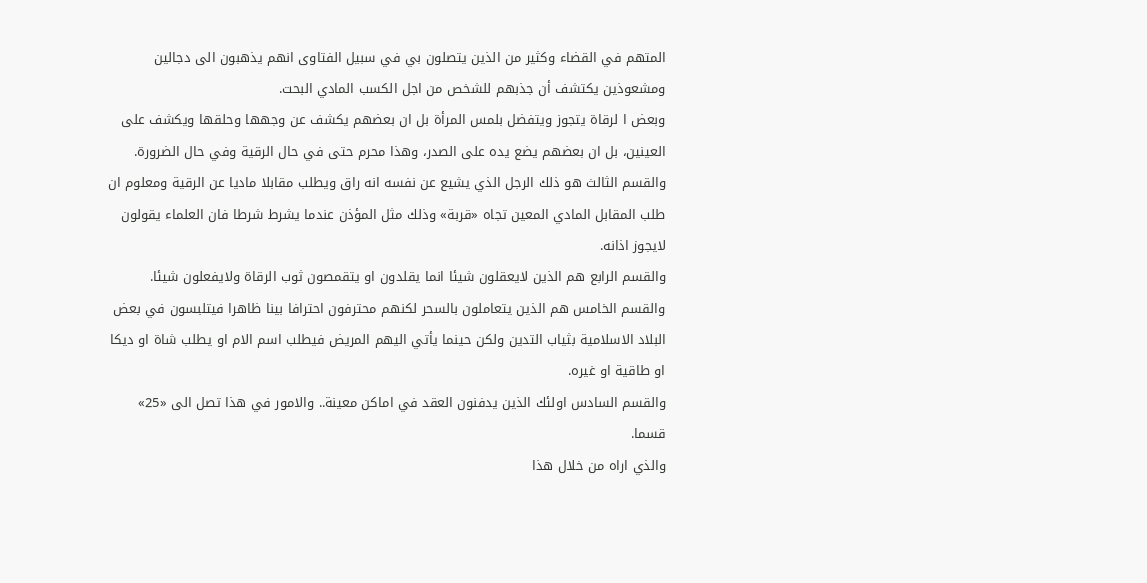المتهم في القضاء وكثير من الذين يتصلون بي في سبيل الفتاوى انهم يذهبون الى دجالين ومشعوذين يكتشف أن جذبهم للشخص من اجل الكسب المادي البحت.
وبعض ا لرقاة يتجوز ويتفضل بلمس المرأة بل ان بعضهم يكشف عن وجهها وحلقها ويكشف على العينين، بل ان بعضهم يضع يده على الصدر، وهذا محرم حتى في حال الرقية وفي حال الضرورة.
والقسم الثالث هو ذلك الرجل الذي يشيع عن نفسه انه راق ويطلب مقابلا ماديا عن الرقية ومعلوم ان طلب المقابل المادي المعين تجاه «قربة» وذلك مثل المؤذن عندما يشرط شرطا فان العلماء يقولون لايجوز اذانه.
والقسم الرابع هم الذين لايعقلون شيئا انما يقلدون او يتقمصون ثوب الرقاة ولايفعلون شيئا.
والقسم الخامس هم الذين يتعاملون بالسحر لكنهم محترفون احترافا بينا ظاهرا فيتلبسون في بعض البلاد الاسلامية بثياب التدين ولكن حينما يأتي اليهم المريض فيطلب اسم الام او يطلب شاة او ديكا او طاقية او غيره.
والقسم السادس اولئك الذين يدفنون العقد في اماكن معينة.. والامور في هذا تصل الى «25» قسما.
والذي اراه من خلال هذا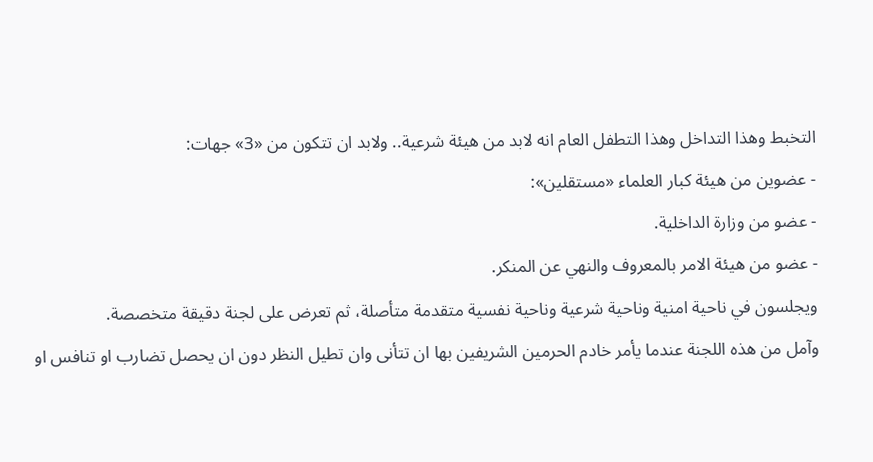التخبط وهذا التداخل وهذا التطفل العام انه لابد من هيئة شرعية.. ولابد ان تتكون من «3» جهات:
- عضوين من هيئة كبار العلماء «مستقلين»:
- عضو من وزارة الداخلية.
- عضو من هيئة الامر بالمعروف والنهي عن المنكر.
ويجلسون في ناحية امنية وناحية شرعية وناحية نفسية متقدمة متأصلة، ثم تعرض على لجنة دقيقة متخصصة.
وآمل من هذه اللجنة عندما يأمر خادم الحرمين الشريفين بها ان تتأنى وان تطيل النظر دون ان يحصل تضارب او تنافس او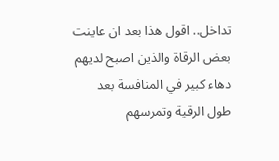تداخل.. اقول هذا بعد ان عاينت بعض الرقاة والذين اصبح لديهم دهاء كبير في المنافسة بعد طول الرقية وتمرسهم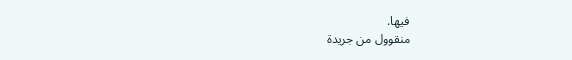فيها.
منقوول من جريدة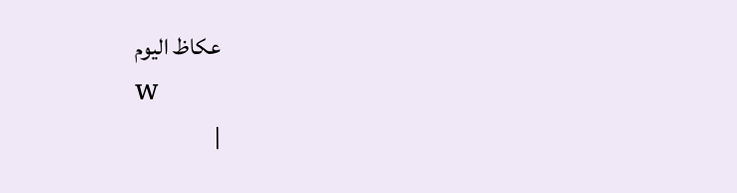عكاظ اليوم
w
|